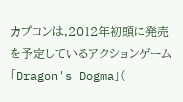カプコンは,2012年初頭に発売を予定しているアクションゲーム
「Dragon's Dogma」(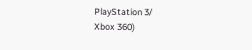PlayStation 3/
Xbox 360)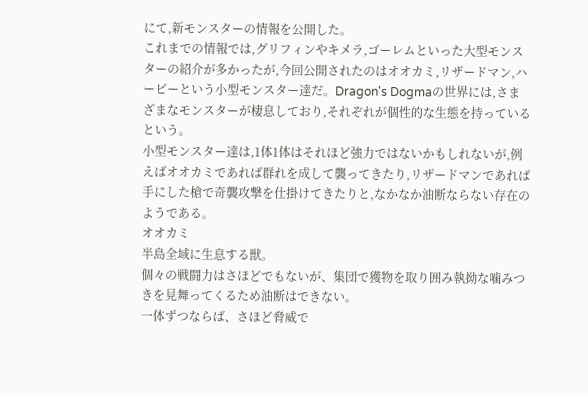にて,新モンスターの情報を公開した。
これまでの情報では,グリフィンやキメラ,ゴーレムといった大型モンスターの紹介が多かったが,今回公開されたのはオオカミ,リザードマン,ハーピーという小型モンスター達だ。Dragon's Dogmaの世界には,さまざまなモンスターが棲息しており,それぞれが個性的な生態を持っているという。
小型モンスター達は,1体1体はそれほど強力ではないかもしれないが,例えばオオカミであれば群れを成して襲ってきたり,リザードマンであれば手にした槍で奇襲攻撃を仕掛けてきたりと,なかなか油断ならない存在のようである。
オオカミ
半島全域に生息する獣。
個々の戦闘力はさほどでもないが、集団で獲物を取り囲み執拗な噛みつきを見舞ってくるため油断はできない。
一体ずつならば、さほど脅威で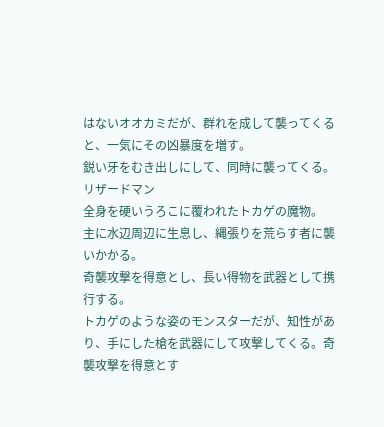はないオオカミだが、群れを成して襲ってくると、一気にその凶暴度を増す。
鋭い牙をむき出しにして、同時に襲ってくる。
リザードマン
全身を硬いうろこに覆われたトカゲの魔物。
主に水辺周辺に生息し、縄張りを荒らす者に襲いかかる。
奇襲攻撃を得意とし、長い得物を武器として携行する。
トカゲのような姿のモンスターだが、知性があり、手にした槍を武器にして攻撃してくる。奇襲攻撃を得意とす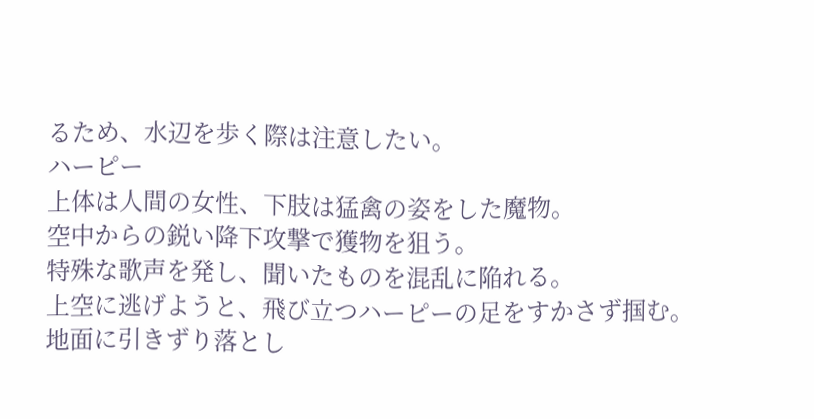るため、水辺を歩く際は注意したい。
ハーピー
上体は人間の女性、下肢は猛禽の姿をした魔物。
空中からの鋭い降下攻撃で獲物を狙う。
特殊な歌声を発し、聞いたものを混乱に陥れる。
上空に逃げようと、飛び立つハーピーの足をすかさず掴む。
地面に引きずり落とし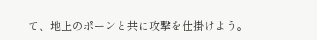て、地上のポーンと共に攻撃を仕掛けよう。